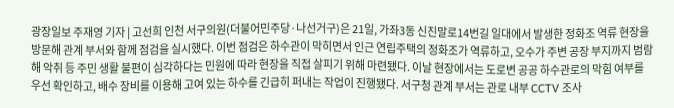광장일보 주재영 기자 | 고선희 인천 서구의원(더불어민주당·나선거구)은 21일, 가좌3동 신진말로14번길 일대에서 발생한 정화조 역류 현장을 방문해 관계 부서와 함께 점검을 실시했다. 이번 점검은 하수관이 막히면서 인근 연립주택의 정화조가 역류하고, 오수가 주변 공장 부지까지 범람해 악취 등 주민 생활 불편이 심각하다는 민원에 따라 현장을 직접 살피기 위해 마련됐다. 이날 현장에서는 도로변 공공 하수관로의 막힘 여부를 우선 확인하고, 배수 장비를 이용해 고여 있는 하수를 긴급히 퍼내는 작업이 진행됐다. 서구청 관계 부서는 관로 내부 CCTV 조사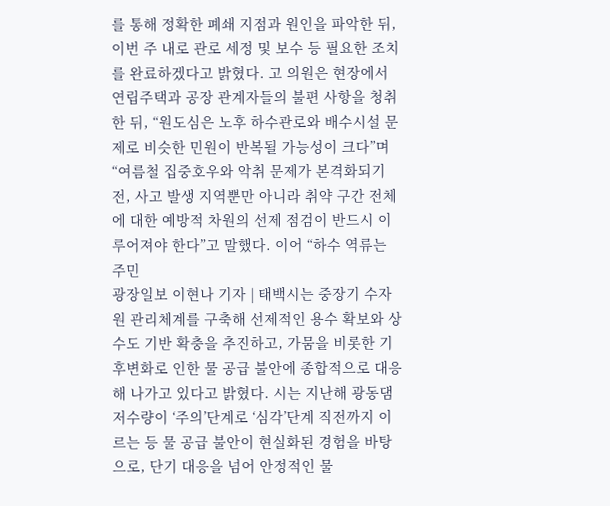를 통해 정확한 폐쇄 지점과 원인을 파악한 뒤, 이번 주 내로 관로 세정 및 보수 등 필요한 조치를 완료하겠다고 밝혔다. 고 의원은 현장에서 연립주택과 공장 관계자들의 불편 사항을 청취한 뒤, “원도심은 노후 하수관로와 배수시설 문제로 비슷한 민원이 반복될 가능성이 크다”며 “여름철 집중호우와 악취 문제가 본격화되기 전, 사고 발생 지역뿐만 아니라 취약 구간 전체에 대한 예방적 차원의 선제 점검이 반드시 이루어져야 한다”고 말했다. 이어 “하수 역류는 주민
광장일보 이현나 기자 | 태백시는 중장기 수자원 관리체계를 구축해 선제적인 용수 확보와 상수도 기반 확충을 추진하고, 가뭄을 비롯한 기후변화로 인한 물 공급 불안에 종합적으로 대응해 나가고 있다고 밝혔다. 시는 지난해 광동댐 저수량이 ‘주의’단계로 ‘심각’단계 직전까지 이르는 등 물 공급 불안이 현실화된 경험을 바탕으로, 단기 대응을 넘어 안정적인 물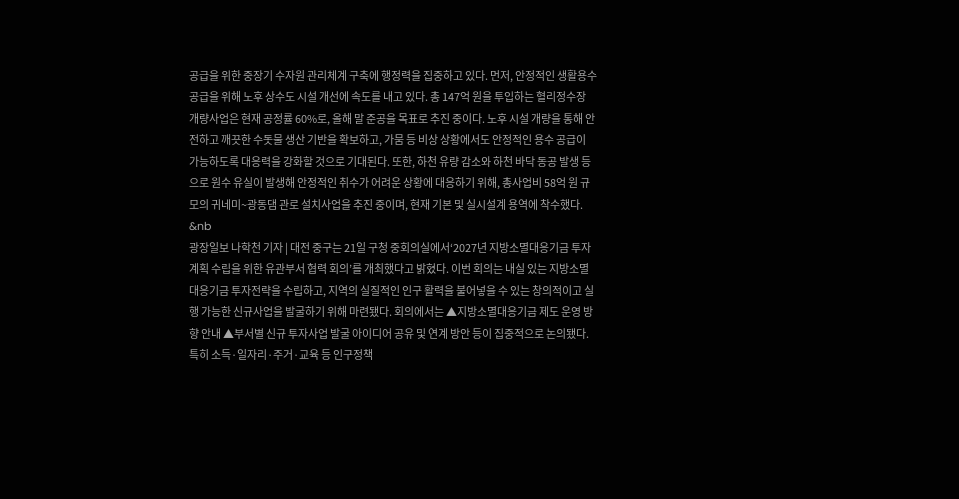공급을 위한 중장기 수자원 관리체계 구축에 행정력을 집중하고 있다. 먼저, 안정적인 생활용수 공급을 위해 노후 상수도 시설 개선에 속도를 내고 있다. 총 147억 원을 투입하는 혈리정수장 개량사업은 현재 공정률 60%로, 올해 말 준공을 목표로 추진 중이다. 노후 시설 개량을 통해 안전하고 깨끗한 수돗물 생산 기반을 확보하고, 가뭄 등 비상 상황에서도 안정적인 용수 공급이 가능하도록 대응력을 강화할 것으로 기대된다. 또한, 하천 유량 감소와 하천 바닥 동공 발생 등으로 원수 유실이 발생해 안정적인 취수가 어려운 상황에 대응하기 위해, 총사업비 58억 원 규모의 귀네미~광동댐 관로 설치사업을 추진 중이며, 현재 기본 및 실시설계 용역에 착수했다. &nb
광장일보 나학천 기자 | 대전 중구는 21일 구청 중회의실에서‘2027년 지방소멸대응기금 투자계획 수립을 위한 유관부서 협력 회의’를 개최했다고 밝혔다. 이번 회의는 내실 있는 지방소멸대응기금 투자전략을 수립하고, 지역의 실질적인 인구 활력을 불어넣을 수 있는 창의적이고 실행 가능한 신규사업을 발굴하기 위해 마련됐다. 회의에서는 ▲지방소멸대응기금 제도 운영 방향 안내 ▲부서별 신규 투자사업 발굴 아이디어 공유 및 연계 방안 등이 집중적으로 논의됐다. 특히 소득·일자리·주거·교육 등 인구정책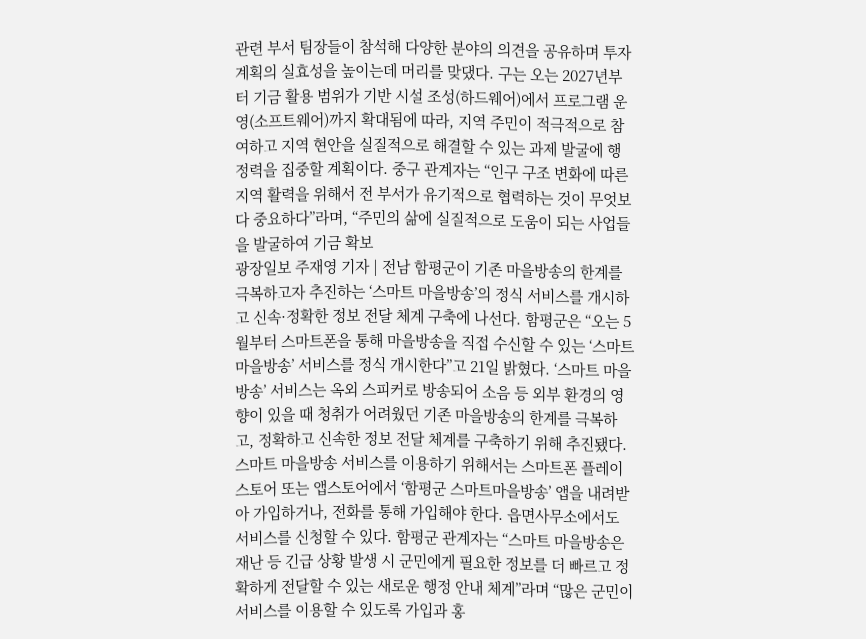관련 부서 팀장들이 참석해 다양한 분야의 의견을 공유하며 투자계획의 실효성을 높이는데 머리를 맞댔다. 구는 오는 2027년부터 기금 활용 범위가 기반 시설 조성(하드웨어)에서 프로그램 운영(소프트웨어)까지 확대됨에 따라, 지역 주민이 적극적으로 참여하고 지역 현안을 실질적으로 해결할 수 있는 과제 발굴에 행정력을 집중할 계획이다. 중구 관계자는 “인구 구조 변화에 따른 지역 활력을 위해서 전 부서가 유기적으로 협력하는 것이 무엇보다 중요하다”라며, “주민의 삶에 실질적으로 도움이 되는 사업들을 발굴하여 기금 확보
광장일보 주재영 기자 | 전남 함평군이 기존 마을방송의 한계를 극복하고자 추진하는 ‘스마트 마을방송’의 정식 서비스를 개시하고 신속·정확한 정보 전달 체계 구축에 나선다. 함평군은 “오는 5월부터 스마트폰을 통해 마을방송을 직접 수신할 수 있는 ‘스마트 마을방송’ 서비스를 정식 개시한다”고 21일 밝혔다. ‘스마트 마을방송’ 서비스는 옥외 스피커로 방송되어 소음 등 외부 환경의 영향이 있을 때 청취가 어려웠던 기존 마을방송의 한계를 극복하고, 정확하고 신속한 정보 전달 체계를 구축하기 위해 추진됐다. 스마트 마을방송 서비스를 이용하기 위해서는 스마트폰 플레이스토어 또는 앱스토어에서 ‘함평군 스마트마을방송’ 앱을 내려받아 가입하거나, 전화를 통해 가입해야 한다. 읍면사무소에서도 서비스를 신청할 수 있다. 함평군 관계자는 “스마트 마을방송은 재난 등 긴급 상황 발생 시 군민에게 필요한 정보를 더 빠르고 정확하게 전달할 수 있는 새로운 행정 안내 체계”라며 “많은 군민이 서비스를 이용할 수 있도록 가입과 홍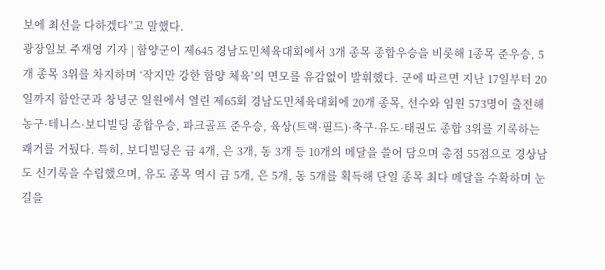보에 최선을 다하겠다”고 말했다.
광장일보 주재영 기자 | 함양군이 제645 경남도민체육대회에서 3개 종목 종합우승을 비롯해 1종목 준우승, 5개 종목 3위를 차지하며 ‘작지만 강한 함양 체육’의 면모를 유감없이 발휘했다. 군에 따르면 지난 17일부터 20일까지 함안군과 창녕군 일원에서 열린 제65회 경남도민체육대회에 20개 종목, 선수와 임원 573명이 출전해 농구·테니스·보디빌딩 종합우승, 파크골프 준우승, 육상(트랙·필드)·축구·유도·태권도 종합 3위를 기록하는 쾌거를 거뒀다. 특히, 보디빌딩은 금 4개, 은 3개, 동 3개 등 10개의 메달을 쓸어 담으며 총점 55점으로 경상남도 신기록을 수립했으며, 유도 종목 역시 금 5개, 은 5개, 동 5개를 획득해 단일 종목 최다 메달을 수확하며 눈길을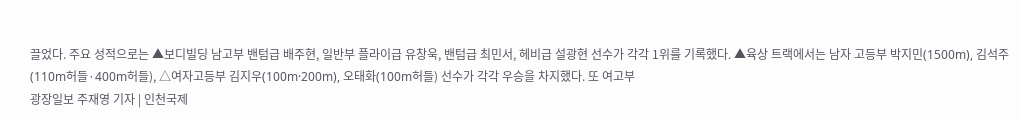끌었다. 주요 성적으로는 ▲보디빌딩 남고부 밴텀급 배주현, 일반부 플라이급 유창욱, 밴텀급 최민서, 헤비급 설광현 선수가 각각 1위를 기록했다. ▲육상 트랙에서는 남자 고등부 박지민(1500m), 김석주(110m허들·400m허들), △여자고등부 김지우(100m·200m), 오태화(100m허들) 선수가 각각 우승을 차지했다. 또 여고부
광장일보 주재영 기자 | 인천국제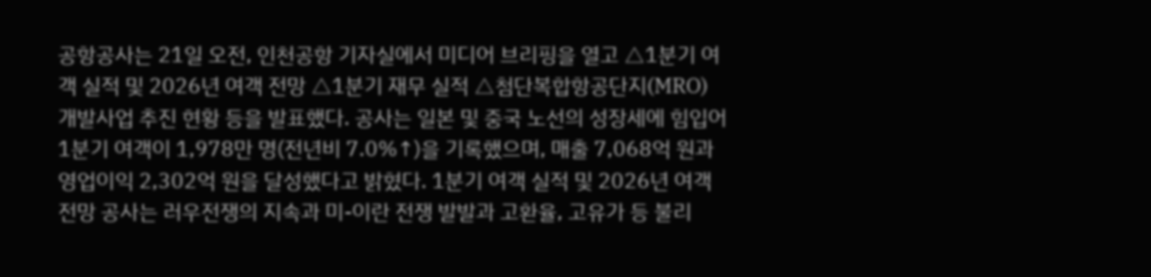공항공사는 21일 오전, 인천공항 기자실에서 미디어 브리핑을 열고 △1분기 여객 실적 및 2026년 여객 전망 △1분기 재무 실적 △첨단복합항공단지(MRO) 개발사업 추진 현황 등을 발표했다. 공사는 일본 및 중국 노선의 성장세에 힘입어 1분기 여객이 1,978만 명(전년비 7.0%↑)을 기록했으며, 매출 7,068억 원과 영업이익 2,302억 원을 달성했다고 밝혔다. 1분기 여객 실적 및 2026년 여객 전망 공사는 러우전쟁의 지속과 미-이란 전쟁 발발과 고환율, 고유가 등 불리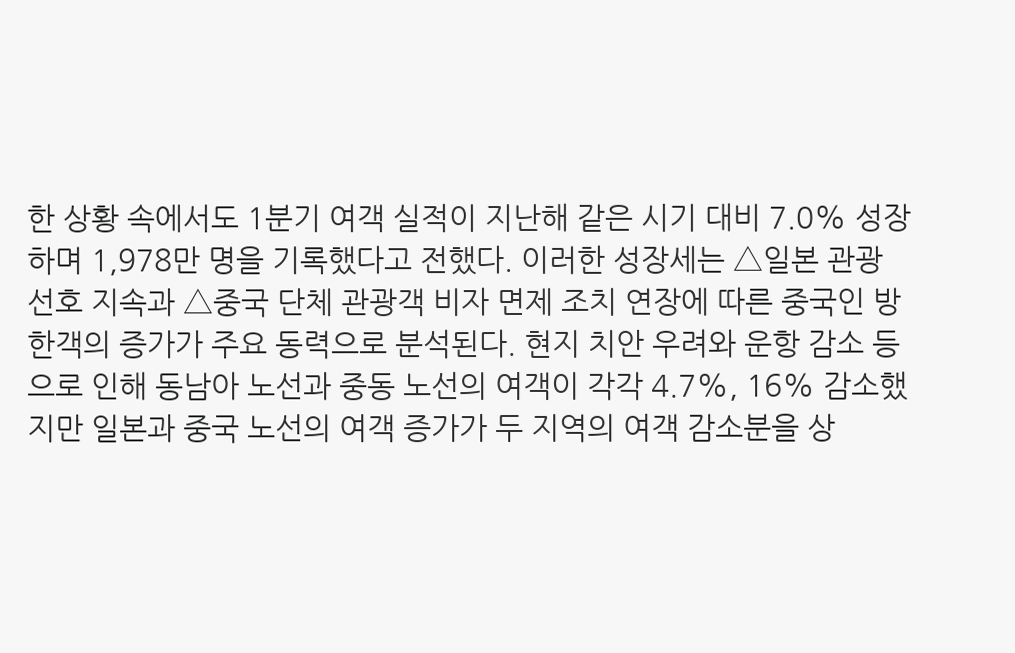한 상황 속에서도 1분기 여객 실적이 지난해 같은 시기 대비 7.0% 성장하며 1,978만 명을 기록했다고 전했다. 이러한 성장세는 △일본 관광 선호 지속과 △중국 단체 관광객 비자 면제 조치 연장에 따른 중국인 방한객의 증가가 주요 동력으로 분석된다. 현지 치안 우려와 운항 감소 등으로 인해 동남아 노선과 중동 노선의 여객이 각각 4.7%, 16% 감소했지만 일본과 중국 노선의 여객 증가가 두 지역의 여객 감소분을 상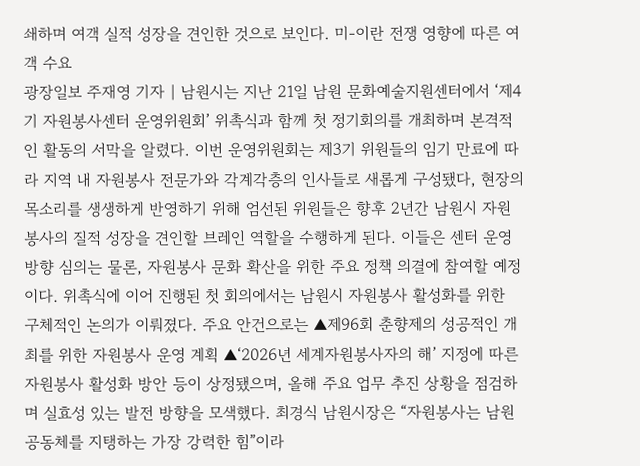쇄하며 여객 실적 성장을 견인한 것으로 보인다. 미-이란 전쟁 영향에 따른 여객 수요
광장일보 주재영 기자 | 남원시는 지난 21일 남원 문화예술지원센터에서 ‘제4기 자원봉사센터 운영위원회’ 위촉식과 함께 첫 정기회의를 개최하며 본격적인 활동의 서막을 알렸다. 이번 운영위원회는 제3기 위원들의 임기 만료에 따라 지역 내 자원봉사 전문가와 각계각층의 인사들로 새롭게 구성됐다, 현장의 목소리를 생생하게 반영하기 위해 엄선된 위원들은 향후 2년간 남원시 자원봉사의 질적 성장을 견인할 브레인 역할을 수행하게 된다. 이들은 센터 운영 방향 심의는 물론, 자원봉사 문화 확산을 위한 주요 정책 의결에 참여할 예정이다. 위촉식에 이어 진행된 첫 회의에서는 남원시 자원봉사 활성화를 위한 구체적인 논의가 이뤄졌다. 주요 안건으로는 ▲제96회 춘향제의 성공적인 개최를 위한 자원봉사 운영 계획 ▲‘2026년 세계자원봉사자의 해’ 지정에 따른 자원봉사 활성화 방안 등이 상정됐으며, 올해 주요 업무 추진 상황을 점검하며 실효성 있는 발전 방향을 모색했다. 최경식 남원시장은 “자원봉사는 남원 공동체를 지탱하는 가장 강력한 힘”이라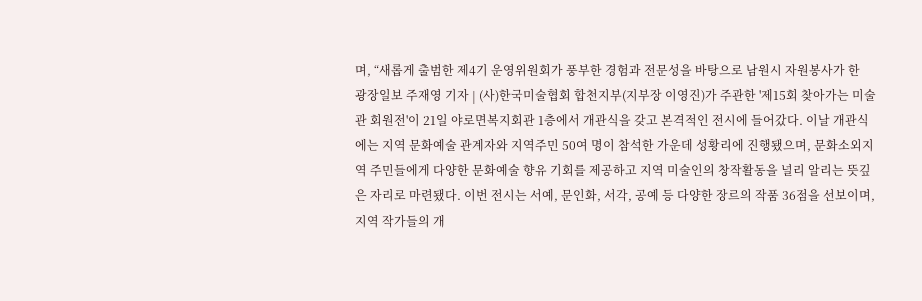며, “새롭게 출범한 제4기 운영위원회가 풍부한 경험과 전문성을 바탕으로 남원시 자원봉사가 한
광장일보 주재영 기자 | (사)한국미술협회 합천지부(지부장 이영진)가 주관한 '제15회 찾아가는 미술관 회원전'이 21일 야로면복지회관 1층에서 개관식을 갖고 본격적인 전시에 들어갔다. 이날 개관식에는 지역 문화예술 관계자와 지역주민 50여 명이 참석한 가운데 성황리에 진행됐으며, 문화소외지역 주민들에게 다양한 문화예술 향유 기회를 제공하고 지역 미술인의 창작활동을 널리 알리는 뜻깊은 자리로 마련됐다. 이번 전시는 서예, 문인화, 서각, 공예 등 다양한 장르의 작품 36점을 선보이며, 지역 작가들의 개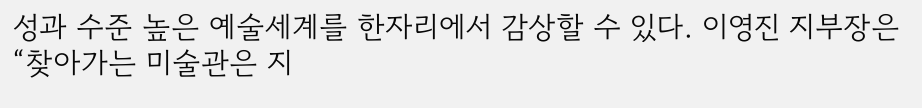성과 수준 높은 예술세계를 한자리에서 감상할 수 있다. 이영진 지부장은 “찾아가는 미술관은 지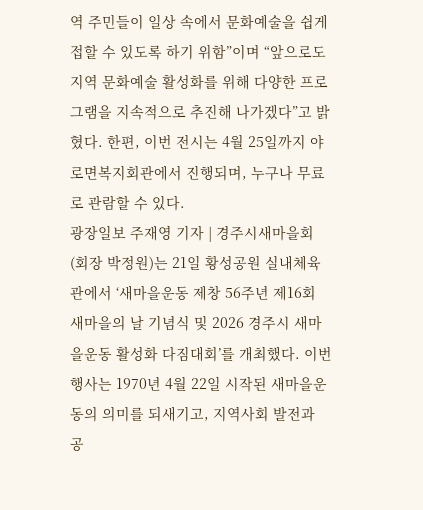역 주민들이 일상 속에서 문화예술을 쉽게 접할 수 있도록 하기 위함”이며 “앞으로도 지역 문화예술 활성화를 위해 다양한 프로그램을 지속적으로 추진해 나가겠다”고 밝혔다. 한편, 이번 전시는 4월 25일까지 야로면복지회관에서 진행되며, 누구나 무료로 관람할 수 있다.
광장일보 주재영 기자 | 경주시새마을회(회장 박정원)는 21일 황성공원 실내체육관에서 ‘새마을운동 제창 56주년 제16회 새마을의 날 기념식 및 2026 경주시 새마을운동 활성화 다짐대회’를 개최했다. 이번 행사는 1970년 4월 22일 시작된 새마을운동의 의미를 되새기고, 지역사회 발전과 공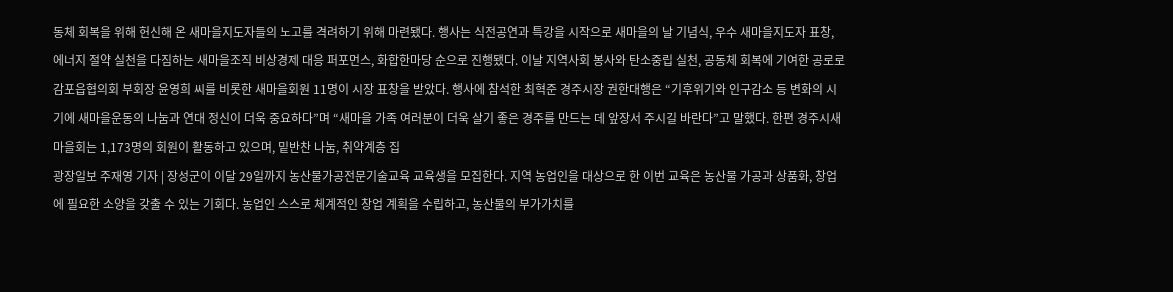동체 회복을 위해 헌신해 온 새마을지도자들의 노고를 격려하기 위해 마련됐다. 행사는 식전공연과 특강을 시작으로 새마을의 날 기념식, 우수 새마을지도자 표창, 에너지 절약 실천을 다짐하는 새마을조직 비상경제 대응 퍼포먼스, 화합한마당 순으로 진행됐다. 이날 지역사회 봉사와 탄소중립 실천, 공동체 회복에 기여한 공로로 감포읍협의회 부회장 윤영희 씨를 비롯한 새마을회원 11명이 시장 표창을 받았다. 행사에 참석한 최혁준 경주시장 권한대행은 “기후위기와 인구감소 등 변화의 시기에 새마을운동의 나눔과 연대 정신이 더욱 중요하다”며 “새마을 가족 여러분이 더욱 살기 좋은 경주를 만드는 데 앞장서 주시길 바란다”고 말했다. 한편 경주시새마을회는 1,173명의 회원이 활동하고 있으며, 밑반찬 나눔, 취약계층 집
광장일보 주재영 기자 | 장성군이 이달 29일까지 농산물가공전문기술교육 교육생을 모집한다. 지역 농업인을 대상으로 한 이번 교육은 농산물 가공과 상품화, 창업에 필요한 소양을 갖출 수 있는 기회다. 농업인 스스로 체계적인 창업 계획을 수립하고, 농산물의 부가가치를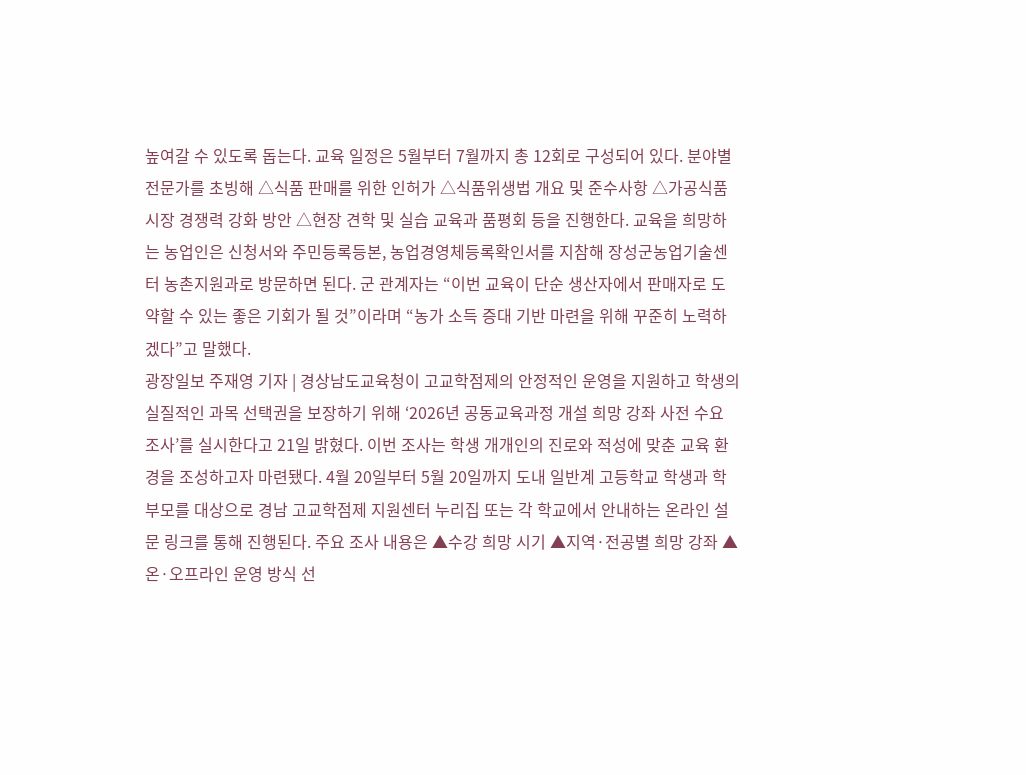높여갈 수 있도록 돕는다. 교육 일정은 5월부터 7월까지 총 12회로 구성되어 있다. 분야별 전문가를 초빙해 △식품 판매를 위한 인허가 △식품위생법 개요 및 준수사항 △가공식품 시장 경쟁력 강화 방안 △현장 견학 및 실습 교육과 품평회 등을 진행한다. 교육을 희망하는 농업인은 신청서와 주민등록등본, 농업경영체등록확인서를 지참해 장성군농업기술센터 농촌지원과로 방문하면 된다. 군 관계자는 “이번 교육이 단순 생산자에서 판매자로 도약할 수 있는 좋은 기회가 될 것”이라며 “농가 소득 증대 기반 마련을 위해 꾸준히 노력하겠다”고 말했다.
광장일보 주재영 기자 | 경상남도교육청이 고교학점제의 안정적인 운영을 지원하고 학생의 실질적인 과목 선택권을 보장하기 위해 ‘2026년 공동교육과정 개설 희망 강좌 사전 수요 조사’를 실시한다고 21일 밝혔다. 이번 조사는 학생 개개인의 진로와 적성에 맞춘 교육 환경을 조성하고자 마련됐다. 4월 20일부터 5월 20일까지 도내 일반계 고등학교 학생과 학부모를 대상으로 경남 고교학점제 지원센터 누리집 또는 각 학교에서 안내하는 온라인 설문 링크를 통해 진행된다. 주요 조사 내용은 ▲수강 희망 시기 ▲지역·전공별 희망 강좌 ▲온·오프라인 운영 방식 선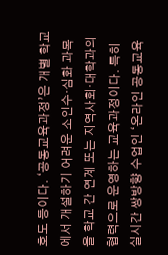호도 등이다. ‘공동교육과정’은 개별 학교에서 개설하기 어려운 소인수·심화 과목을 학교 간 연계 또는 지역사회·대학과의 협력으로 운영하는 교육과정이다. 특히 실시간 쌍방향 수업인 ‘온라인 공동교육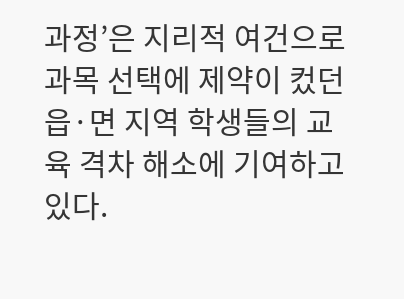과정’은 지리적 여건으로 과목 선택에 제약이 컸던 읍·면 지역 학생들의 교육 격차 해소에 기여하고 있다.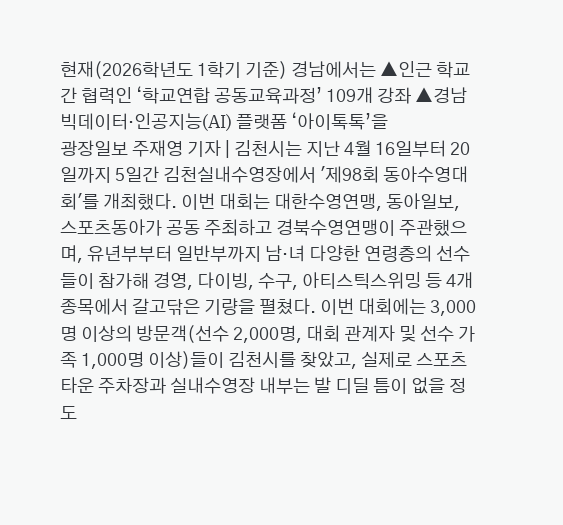현재(2026학년도 1학기 기준) 경남에서는 ▲인근 학교 간 협력인 ‘학교연합 공동교육과정’ 109개 강좌 ▲경남 빅데이터·인공지능(AI) 플랫폼 ‘아이톡톡’을
광장일보 주재영 기자 | 김천시는 지난 4월 16일부터 20일까지 5일간 김천실내수영장에서 '제98회 동아수영대회'를 개최했다. 이번 대회는 대한수영연맹, 동아일보, 스포츠동아가 공동 주최하고 경북수영연맹이 주관했으며, 유년부부터 일반부까지 남·녀 다양한 연령층의 선수들이 참가해 경영, 다이빙, 수구, 아티스틱스위밍 등 4개 종목에서 갈고닦은 기량을 펼쳤다. 이번 대회에는 3,000명 이상의 방문객(선수 2,000명, 대회 관계자 및 선수 가족 1,000명 이상)들이 김천시를 찾았고, 실제로 스포츠타운 주차장과 실내수영장 내부는 발 디딜 틈이 없을 정도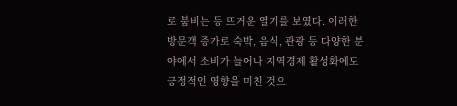로 붐비는 등 뜨거운 열기를 보였다. 이러한 방문객 증가로 숙박, 음식, 관광 등 다양한 분야에서 소비가 늘어나 지역경제 활성화에도 긍정적인 영향을 미친 것으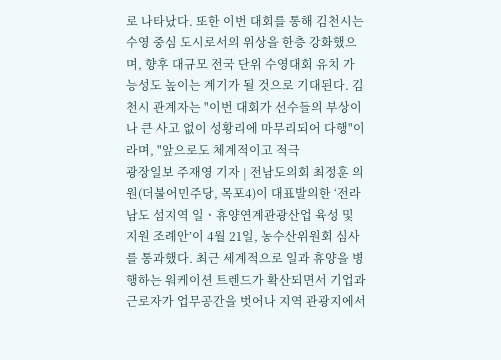로 나타났다. 또한 이번 대회를 통해 김천시는 수영 중심 도시로서의 위상을 한층 강화했으며, 향후 대규모 전국 단위 수영대회 유치 가능성도 높이는 계기가 될 것으로 기대된다. 김천시 관계자는 "이번 대회가 선수들의 부상이나 큰 사고 없이 성황리에 마무리되어 다행"이라며, "앞으로도 체계적이고 적극
광장일보 주재영 기자 | 전남도의회 최정훈 의원(더불어민주당, 목포4)이 대표발의한 ‘전라남도 섬지역 일ㆍ휴양연계관광산업 육성 및 지원 조례안’이 4월 21일, 농수산위원회 심사를 통과했다. 최근 세계적으로 일과 휴양을 병행하는 워케이션 트렌드가 확산되면서 기업과 근로자가 업무공간을 벗어나 지역 관광지에서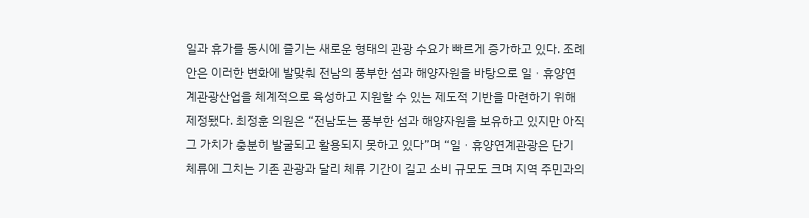일과 휴가를 동시에 즐기는 새로운 형태의 관광 수요가 빠르게 증가하고 있다. 조례안은 이러한 변화에 발맞춰 전남의 풍부한 섬과 해양자원을 바탕으로 일ㆍ휴양연계관광산업을 체계적으로 육성하고 지원할 수 있는 제도적 기반을 마련하기 위해 제정됐다. 최정훈 의원은 “전남도는 풍부한 섬과 해양자원을 보유하고 있지만 아직 그 가치가 충분히 발굴되고 활용되지 못하고 있다”며 “일ㆍ휴양연계관광은 단기 체류에 그치는 기존 관광과 달리 체류 기간이 길고 소비 규모도 크며 지역 주민과의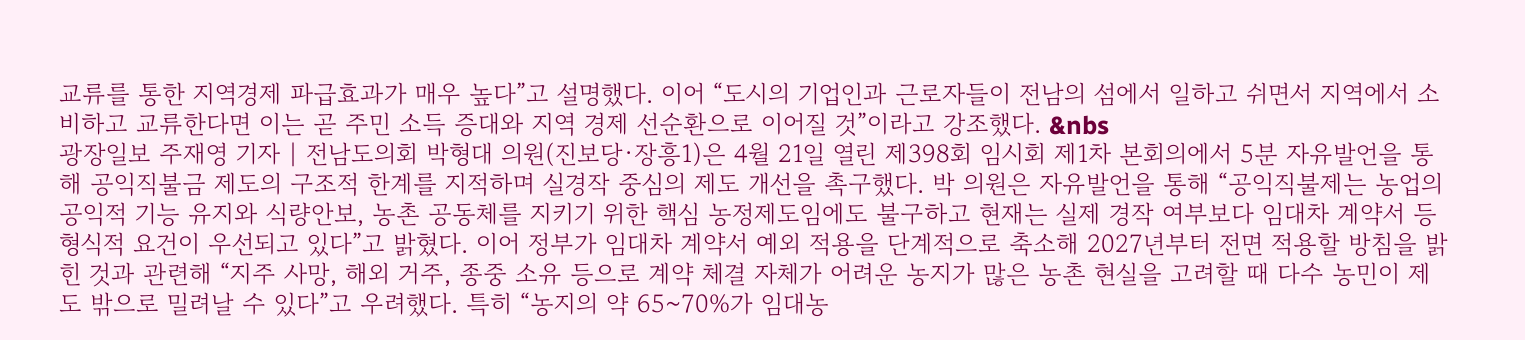교류를 통한 지역경제 파급효과가 매우 높다”고 설명했다. 이어 “도시의 기업인과 근로자들이 전남의 섬에서 일하고 쉬면서 지역에서 소비하고 교류한다면 이는 곧 주민 소득 증대와 지역 경제 선순환으로 이어질 것”이라고 강조했다. &nbs
광장일보 주재영 기자 | 전남도의회 박형대 의원(진보당·장흥1)은 4월 21일 열린 제398회 임시회 제1차 본회의에서 5분 자유발언을 통해 공익직불금 제도의 구조적 한계를 지적하며 실경작 중심의 제도 개선을 촉구했다. 박 의원은 자유발언을 통해 “공익직불제는 농업의 공익적 기능 유지와 식량안보, 농촌 공동체를 지키기 위한 핵심 농정제도임에도 불구하고 현재는 실제 경작 여부보다 임대차 계약서 등 형식적 요건이 우선되고 있다”고 밝혔다. 이어 정부가 임대차 계약서 예외 적용을 단계적으로 축소해 2027년부터 전면 적용할 방침을 밝힌 것과 관련해 “지주 사망, 해외 거주, 종중 소유 등으로 계약 체결 자체가 어려운 농지가 많은 농촌 현실을 고려할 때 다수 농민이 제도 밖으로 밀려날 수 있다”고 우려했다. 특히 “농지의 약 65~70%가 임대농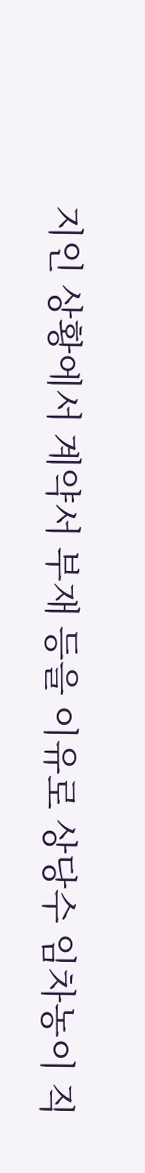지인 상황에서 계약서 부재 등을 이유로 상당수 임차농이 직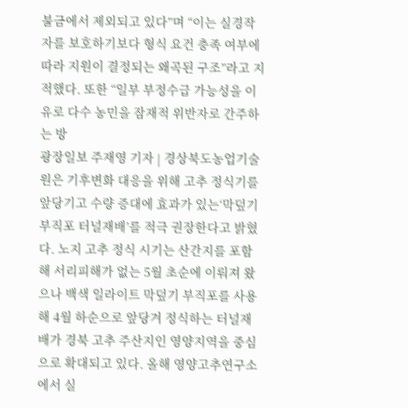불금에서 제외되고 있다”며 “이는 실경작자를 보호하기보다 형식 요건 충족 여부에 따라 지원이 결정되는 왜곡된 구조”라고 지적했다. 또한 “일부 부정수급 가능성을 이유로 다수 농민을 잠재적 위반자로 간주하는 방
광장일보 주재영 기자 | 경상북도농업기술원은 기후변화 대응을 위해 고추 정식기를 앞당기고 수량 증대에 효과가 있는‘막덮기 부직포 터널재배’를 적극 권장한다고 밝혔다. 노지 고추 정식 시기는 산간지를 포함해 서리피해가 없는 5월 초순에 이뤄져 왔으나 백색 일라이트 막덮기 부직포를 사용해 4월 하순으로 앞당겨 정식하는 터널재배가 경북 고추 주산지인 영양지역을 중심으로 확대되고 있다. 올해 영양고추연구소에서 실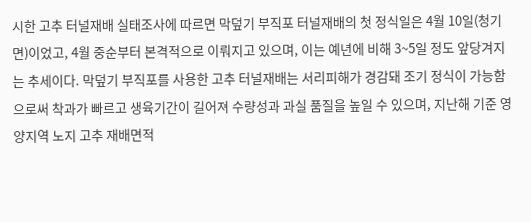시한 고추 터널재배 실태조사에 따르면 막덮기 부직포 터널재배의 첫 정식일은 4월 10일(청기면)이었고, 4월 중순부터 본격적으로 이뤄지고 있으며, 이는 예년에 비해 3~5일 정도 앞당겨지는 추세이다. 막덮기 부직포를 사용한 고추 터널재배는 서리피해가 경감돼 조기 정식이 가능함으로써 착과가 빠르고 생육기간이 길어져 수량성과 과실 품질을 높일 수 있으며, 지난해 기준 영양지역 노지 고추 재배면적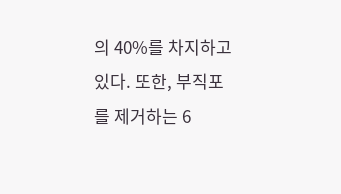의 40%를 차지하고 있다. 또한, 부직포를 제거하는 6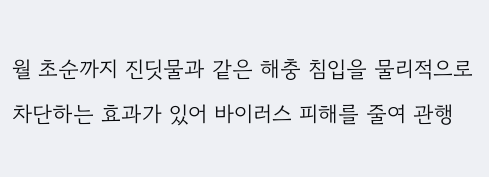월 초순까지 진딧물과 같은 해충 침입을 물리적으로 차단하는 효과가 있어 바이러스 피해를 줄여 관행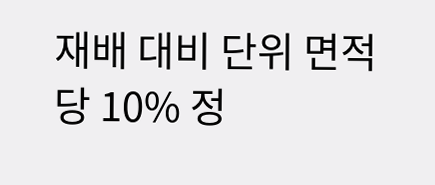재배 대비 단위 면적당 10% 정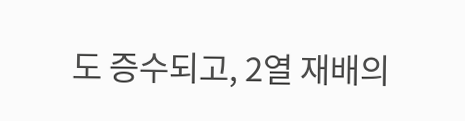도 증수되고, 2열 재배의